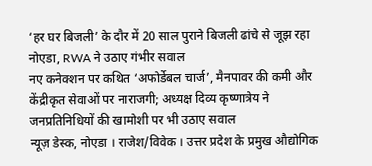‘हर घर बिजली’ के दौर में 20 साल पुराने बिजली ढांचे से जूझ रहा नोएडा, RWA ने उठाए गंभीर सवाल
नए कनेक्शन पर कथित ‘अफोर्डेबल चार्ज’, मैनपावर की कमी और केंद्रीकृत सेवाओं पर नाराजगी; अध्यक्ष दिव्य कृष्णात्रेय ने जनप्रतिनिधियों की खामोशी पर भी उठाए सवाल
न्यूज़ डेस्क, नोएडा । राजेश/विवेक । उत्तर प्रदेश के प्रमुख औद्योगिक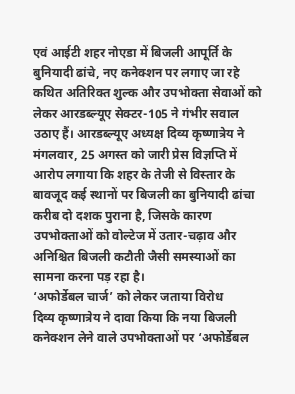एवं आईटी शहर नोएडा में बिजली आपूर्ति के बुनियादी ढांचे, नए कनेक्शन पर लगाए जा रहे कथित अतिरिक्त शुल्क और उपभोक्ता सेवाओं को लेकर आरडब्ल्यूए सेक्टर-105 ने गंभीर सवाल उठाए हैं। आरडब्ल्यूए अध्यक्ष दिव्य कृष्णात्रेय ने मंगलवार, 25 अगस्त को जारी प्रेस विज्ञप्ति में आरोप लगाया कि शहर के तेजी से विस्तार के बावजूद कई स्थानों पर बिजली का बुनियादी ढांचा करीब दो दशक पुराना है, जिसके कारण उपभोक्ताओं को वोल्टेज में उतार-चढ़ाव और अनिश्चित बिजली कटौती जैसी समस्याओं का सामना करना पड़ रहा है।
‘अफोर्डेबल चार्ज’ को लेकर जताया विरोध
दिव्य कृष्णात्रेय ने दावा किया कि नया बिजली कनेक्शन लेने वाले उपभोक्ताओं पर ‘अफोर्डेबल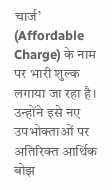चार्ज’ (Affordable Charge) के नाम पर भारी शुल्क लगाया जा रहा है। उन्होंने इसे नए उपभोक्ताओं पर अतिरिक्त आर्थिक बोझ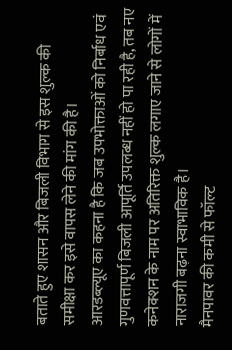बताते हुए शासन और बिजली विभाग से इस शुल्क की समीक्षा कर इसे वापस लेने की मांग की है।
आरडब्ल्यूए का कहना है कि जब उपभोक्ताओं को निर्बाध एवं गुणवत्तापूर्ण बिजली आपूर्ति उपलब्ध नहीं हो पा रही है, तब नए कनेक्शन के नाम पर अतिरिक्त शुल्क लगाए जाने से लोगों में नाराजगी बढ़ना स्वाभाविक है।
मैनपावर की कमी से फॉल्ट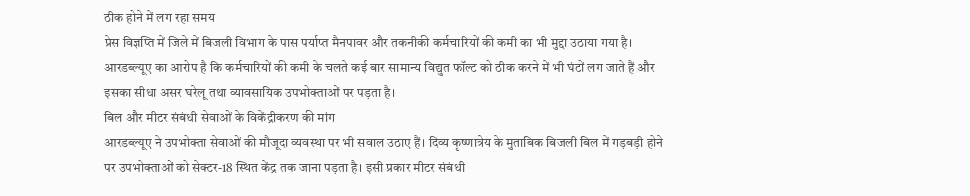ठीक होने में लग रहा समय
प्रेस विज्ञप्ति में जिले में बिजली विभाग के पास पर्याप्त मैनपावर और तकनीकी कर्मचारियों की कमी का भी मुद्दा उठाया गया है। आरडब्ल्यूए का आरोप है कि कर्मचारियों की कमी के चलते कई बार सामान्य विद्युत फॉल्ट को ठीक करने में भी घंटों लग जाते हैं और इसका सीधा असर घरेलू तथा व्यावसायिक उपभोक्ताओं पर पड़ता है।
बिल और मीटर संबंधी सेवाओं के विकेंद्रीकरण की मांग
आरडब्ल्यूए ने उपभोक्ता सेवाओं की मौजूदा व्यवस्था पर भी सवाल उठाए हैं। दिव्य कृष्णात्रेय के मुताबिक बिजली बिल में गड़बड़ी होने पर उपभोक्ताओं को सेक्टर-18 स्थित केंद्र तक जाना पड़ता है। इसी प्रकार मीटर संबंधी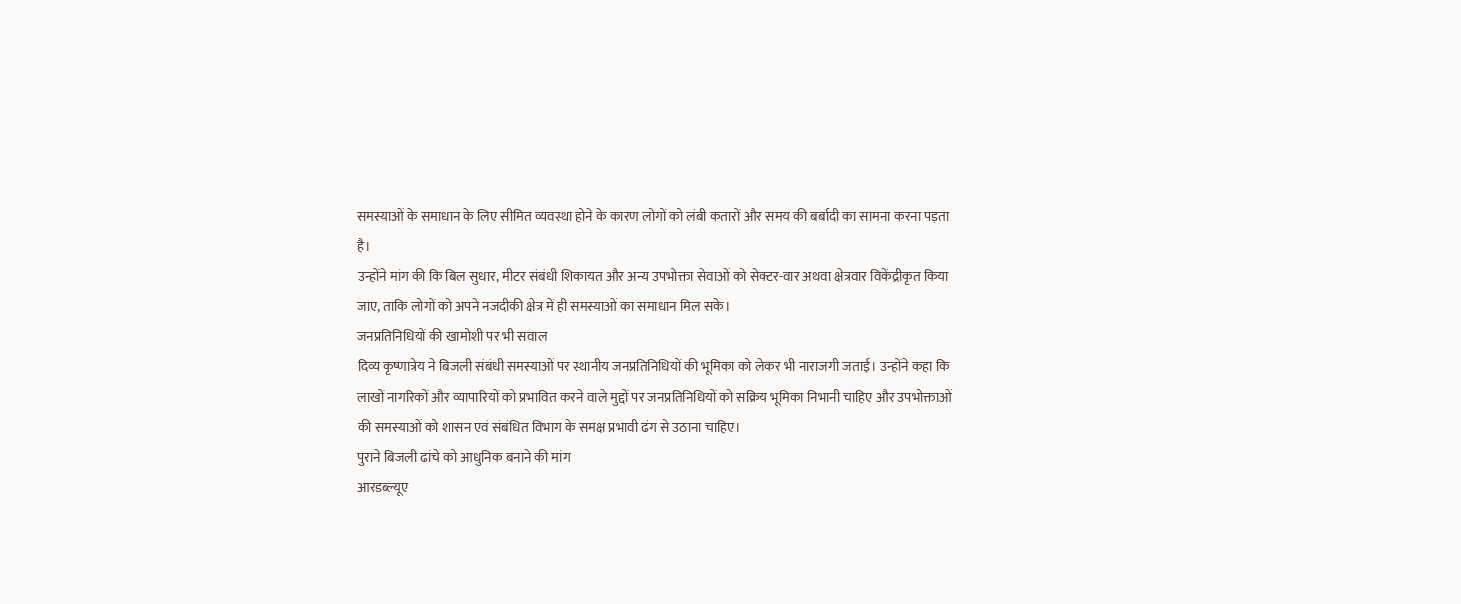समस्याओं के समाधान के लिए सीमित व्यवस्था होने के कारण लोगों को लंबी कतारों और समय की बर्बादी का सामना करना पड़ता है।
उन्होंने मांग की कि बिल सुधार, मीटर संबंधी शिकायत और अन्य उपभोक्ता सेवाओं को सेक्टर-वार अथवा क्षेत्रवार विकेंद्रीकृत किया जाए, ताकि लोगों को अपने नजदीकी क्षेत्र में ही समस्याओं का समाधान मिल सके।
जनप्रतिनिधियों की खामोशी पर भी सवाल
दिव्य कृष्णात्रेय ने बिजली संबंधी समस्याओं पर स्थानीय जनप्रतिनिधियों की भूमिका को लेकर भी नाराजगी जताई। उन्होंने कहा कि लाखों नागरिकों और व्यापारियों को प्रभावित करने वाले मुद्दों पर जनप्रतिनिधियों को सक्रिय भूमिका निभानी चाहिए और उपभोक्ताओं की समस्याओं को शासन एवं संबंधित विभाग के समक्ष प्रभावी ढंग से उठाना चाहिए।
पुराने बिजली ढांचे को आधुनिक बनाने की मांग
आरडब्ल्यूए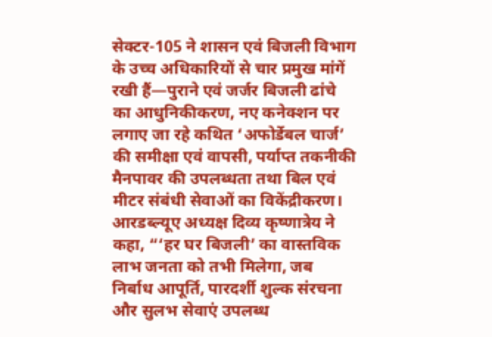सेक्टर-105 ने शासन एवं बिजली विभाग के उच्च अधिकारियों से चार प्रमुख मांगें रखी हैं—पुराने एवं जर्जर बिजली ढांचे का आधुनिकीकरण, नए कनेक्शन पर लगाए जा रहे कथित ‘अफोर्डेबल चार्ज’ की समीक्षा एवं वापसी, पर्याप्त तकनीकी मैनपावर की उपलब्धता तथा बिल एवं मीटर संबंधी सेवाओं का विकेंद्रीकरण।
आरडब्ल्यूए अध्यक्ष दिव्य कृष्णात्रेय ने कहा, “‘हर घर बिजली’ का वास्तविक लाभ जनता को तभी मिलेगा, जब निर्बाध आपूर्ति, पारदर्शी शुल्क संरचना और सुलभ सेवाएं उपलब्ध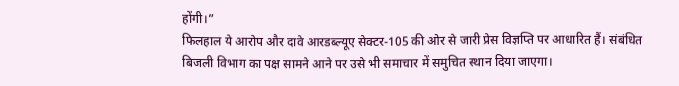होंगी।”
फिलहाल ये आरोप और दावे आरडब्ल्यूए सेक्टर-105 की ओर से जारी प्रेस विज्ञप्ति पर आधारित हैं। संबंधित बिजली विभाग का पक्ष सामने आने पर उसे भी समाचार में समुचित स्थान दिया जाएगा।